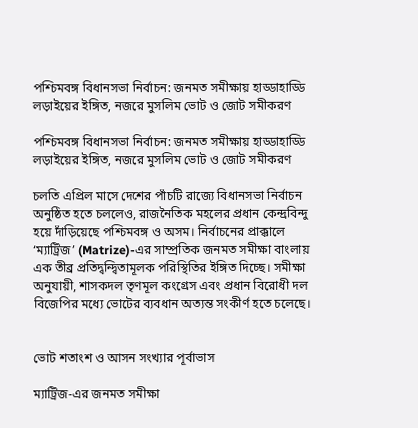পশ্চিমবঙ্গ বিধানসভা নির্বাচন: জনমত সমীক্ষায় হাড্ডাহাড্ডি লড়াইয়ের ইঙ্গিত, নজরে মুসলিম ভোট ও জোট সমীকরণ

পশ্চিমবঙ্গ বিধানসভা নির্বাচন: জনমত সমীক্ষায় হাড্ডাহাড্ডি লড়াইয়ের ইঙ্গিত, নজরে মুসলিম ভোট ও জোট সমীকরণ

চলতি এপ্রিল মাসে দেশের পাঁচটি রাজ্যে বিধানসভা নির্বাচন অনুষ্ঠিত হতে চললেও, রাজনৈতিক মহলের প্রধান কেন্দ্রবিন্দু হয়ে দাঁড়িয়েছে পশ্চিমবঙ্গ ও অসম। নির্বাচনের প্রাক্কালে ‘ম্যাট্রিজ’ (Matrize)-এর সাম্প্রতিক জনমত সমীক্ষা বাংলায় এক তীব্র প্রতিদ্বন্দ্বিতামূলক পরিস্থিতির ইঙ্গিত দিচ্ছে। সমীক্ষা অনুযায়ী, শাসকদল তৃণমূল কংগ্রেস এবং প্রধান বিরোধী দল বিজেপির মধ্যে ভোটের ব্যবধান অত্যন্ত সংকীর্ণ হতে চলেছে।


ভোট শতাংশ ও আসন সংখ্যার পূর্বাভাস

ম্যাট্রিজ-এর জনমত সমীক্ষা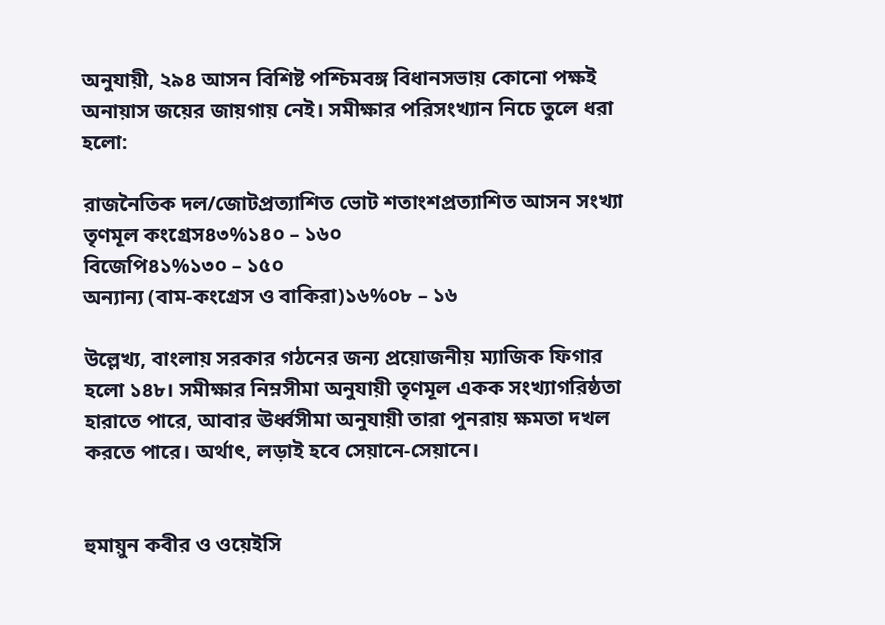অনুযায়ী, ২৯৪ আসন বিশিষ্ট পশ্চিমবঙ্গ বিধানসভায় কোনো পক্ষই অনায়াস জয়ের জায়গায় নেই। সমীক্ষার পরিসংখ্যান নিচে তুলে ধরা হলো:

রাজনৈতিক দল/জোটপ্রত্যাশিত ভোট শতাংশপ্রত্যাশিত আসন সংখ্যা
তৃণমূল কংগ্রেস৪৩%১৪০ – ১৬০
বিজেপি৪১%১৩০ – ১৫০
অন্যান্য (বাম-কংগ্রেস ও বাকিরা)১৬%০৮ – ১৬

উল্লেখ্য, বাংলায় সরকার গঠনের জন্য প্রয়োজনীয় ম্যাজিক ফিগার হলো ১৪৮। সমীক্ষার নিম্নসীমা অনুযায়ী তৃণমূল একক সংখ্যাগরিষ্ঠতা হারাতে পারে, আবার ঊর্ধ্বসীমা অনুযায়ী তারা পুনরায় ক্ষমতা দখল করতে পারে। অর্থাৎ, লড়াই হবে সেয়ানে-সেয়ানে।


হুমায়ুন কবীর ও ওয়েইসি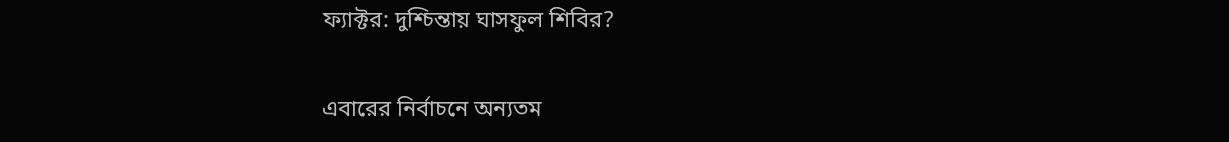ফ্যাক্টর: দুশ্চিন্তায় ঘাসফুল শিবির?

এবারের নির্বাচনে অন্যতম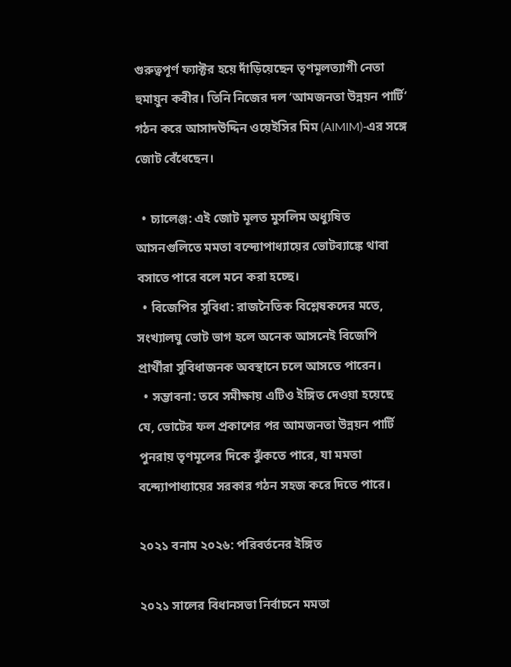গুরুত্বপূর্ণ ফ্যাক্টর হয়ে দাঁড়িয়েছেন তৃণমূলত্যাগী নেতা হুমায়ুন কবীর। তিনি নিজের দল ‘আমজনতা উন্নয়ন পার্টি’ গঠন করে আসাদউদ্দিন ওয়েইসির মিম (AIMIM)-এর সঙ্গে জোট বেঁধেছেন।

  • চ্যালেঞ্জ: এই জোট মূলত মুসলিম অধ্যুষিত আসনগুলিতে মমতা বন্দ্যোপাধ্যায়ের ভোটব্যাঙ্কে থাবা বসাতে পারে বলে মনে করা হচ্ছে।
  • বিজেপির সুবিধা: রাজনৈতিক বিশ্লেষকদের মতে, সংখ্যালঘু ভোট ভাগ হলে অনেক আসনেই বিজেপি প্রার্থীরা সুবিধাজনক অবস্থানে চলে আসতে পারেন।
  • সম্ভাবনা: তবে সমীক্ষায় এটিও ইঙ্গিত দেওয়া হয়েছে যে, ভোটের ফল প্রকাশের পর আমজনতা উন্নয়ন পার্টি পুনরায় তৃণমূলের দিকে ঝুঁকতে পারে, যা মমতা বন্দ্যোপাধ্যায়ের সরকার গঠন সহজ করে দিতে পারে।

২০২১ বনাম ২০২৬: পরিবর্তনের ইঙ্গিত

২০২১ সালের বিধানসভা নির্বাচনে মমতা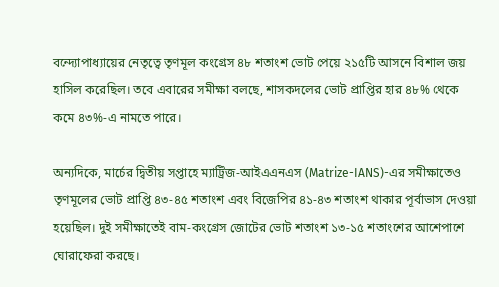বন্দ্যোপাধ্যায়ের নেতৃত্বে তৃণমূল কংগ্রেস ৪৮ শতাংশ ভোট পেয়ে ২১৫টি আসনে বিশাল জয় হাসিল করেছিল। তবে এবারের সমীক্ষা বলছে, শাসকদলের ভোট প্রাপ্তির হার ৪৮% থেকে কমে ৪৩%-এ নামতে পারে।

অন্যদিকে, মার্চের দ্বিতীয় সপ্তাহে ম্যাট্রিজ-আইএএনএস (Matrize-IANS)-এর সমীক্ষাতেও তৃণমূলের ভোট প্রাপ্তি ৪৩-৪৫ শতাংশ এবং বিজেপির ৪১-৪৩ শতাংশ থাকার পূর্বাভাস দেওয়া হয়েছিল। দুই সমীক্ষাতেই বাম-কংগ্রেস জোটের ভোট শতাংশ ১৩-১৫ শতাংশের আশেপাশে ঘোরাফেরা করছে।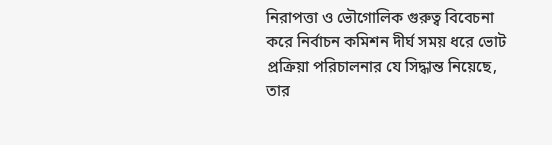নিরাপত্তা ও ভৌগোলিক গুরুত্ব বিবেচনা করে নির্বাচন কমিশন দীর্ঘ সময় ধরে ভোট প্রক্রিয়া পরিচালনার যে সিদ্ধান্ত নিয়েছে, তার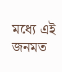মধ্যে এই জনমত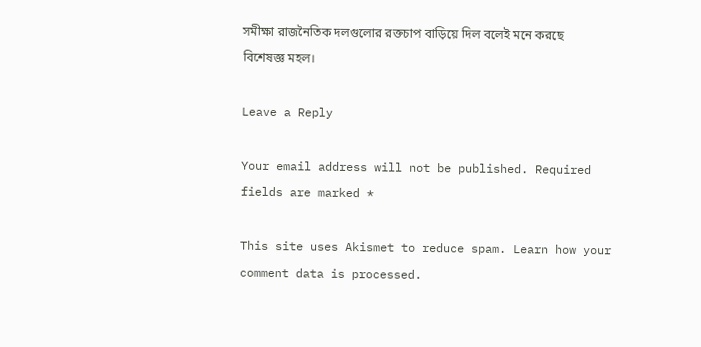সমীক্ষা রাজনৈতিক দলগুলোর রক্তচাপ বাড়িয়ে দিল বলেই মনে করছে বিশেষজ্ঞ মহল।

Leave a Reply

Your email address will not be published. Required fields are marked *

This site uses Akismet to reduce spam. Learn how your comment data is processed.